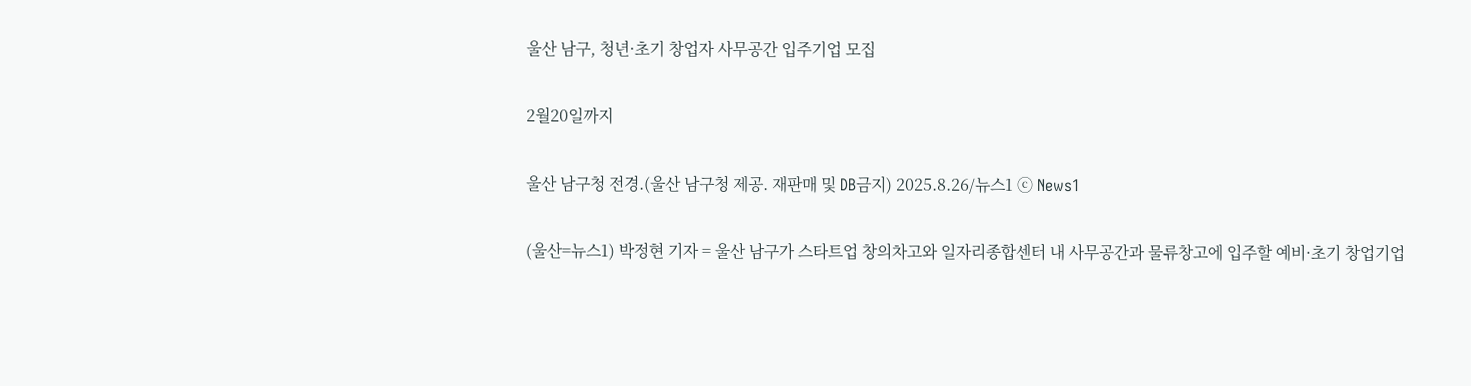울산 남구, 청년·초기 창업자 사무공간 입주기업 모집

2월20일까지

울산 남구청 전경.(울산 남구청 제공. 재판매 및 DB금지) 2025.8.26/뉴스1 ⓒ News1

(울산=뉴스1) 박정현 기자 = 울산 남구가 스타트업 창의차고와 일자리종합센터 내 사무공간과 물류창고에 입주할 예비·초기 창업기업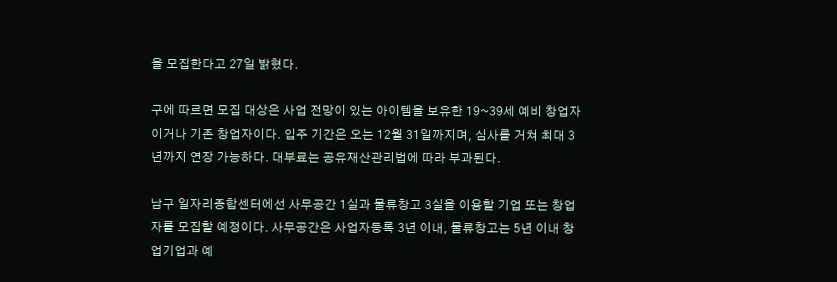을 모집한다고 27일 밝혔다.

구에 따르면 모집 대상은 사업 전망이 있는 아이템을 보유한 19~39세 예비 창업자이거나 기존 창업자이다. 입주 기간은 오는 12월 31일까지며, 심사를 거쳐 최대 3년까지 연장 가능하다. 대부료는 공유재산관리법에 따라 부과된다.

남구 일자리종합센터에선 사무공간 1실과 물류창고 3실을 이용할 기업 또는 창업자를 모집할 예정이다. 사무공간은 사업자등록 3년 이내, 물류창고는 5년 이내 창업기업과 예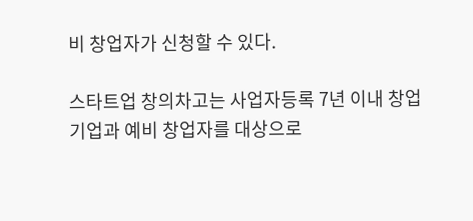비 창업자가 신청할 수 있다.

스타트업 창의차고는 사업자등록 7년 이내 창업기업과 예비 창업자를 대상으로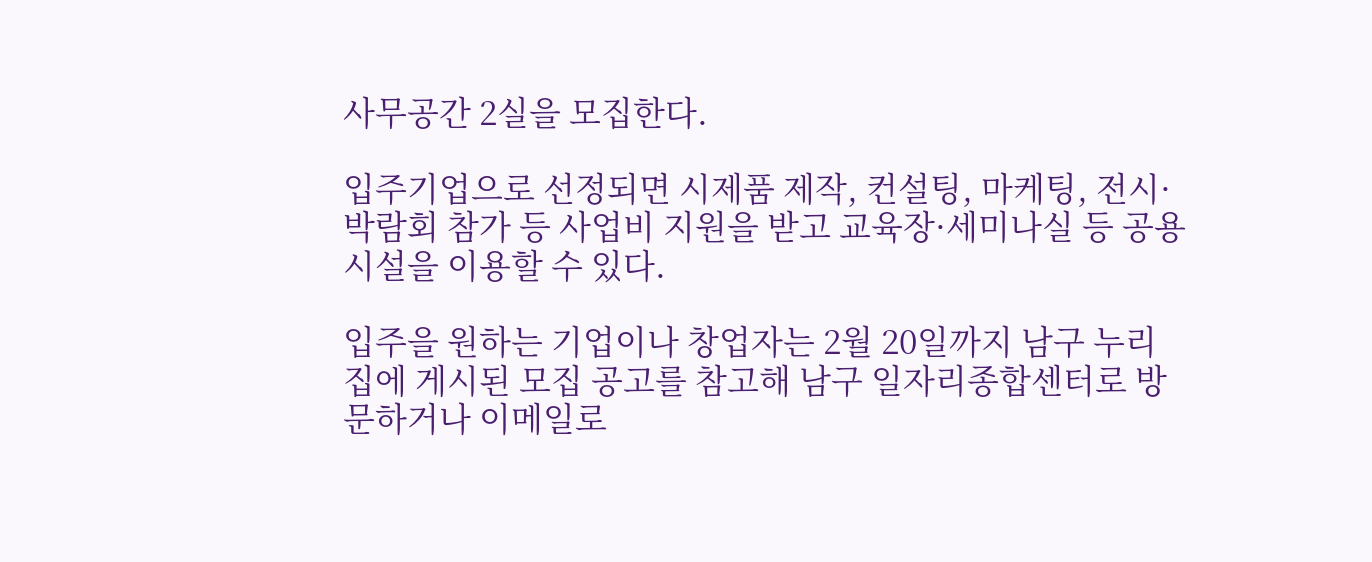사무공간 2실을 모집한다.

입주기업으로 선정되면 시제품 제작, 컨설팅, 마케팅, 전시·박람회 참가 등 사업비 지원을 받고 교육장·세미나실 등 공용시설을 이용할 수 있다.

입주을 원하는 기업이나 창업자는 2월 20일까지 남구 누리집에 게시된 모집 공고를 참고해 남구 일자리종합센터로 방문하거나 이메일로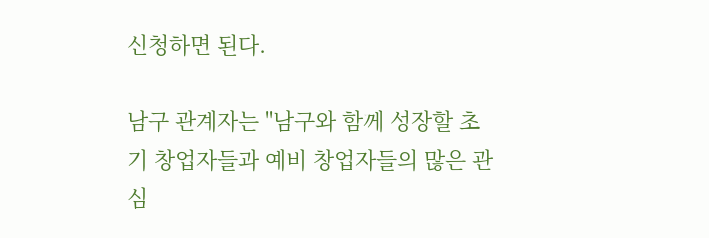신청하면 된다.

남구 관계자는 "남구와 함께 성장할 초기 창업자들과 예비 창업자들의 많은 관심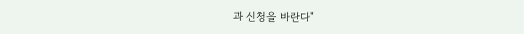과 신청을 바란다"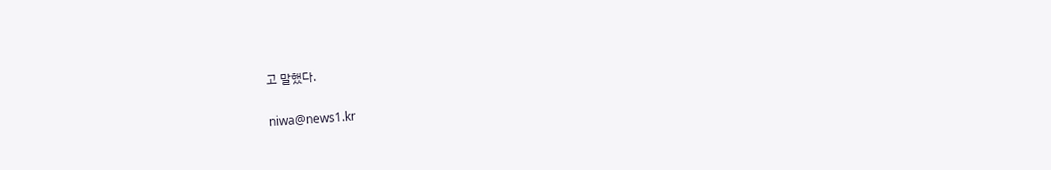고 말했다.

niwa@news1.kr